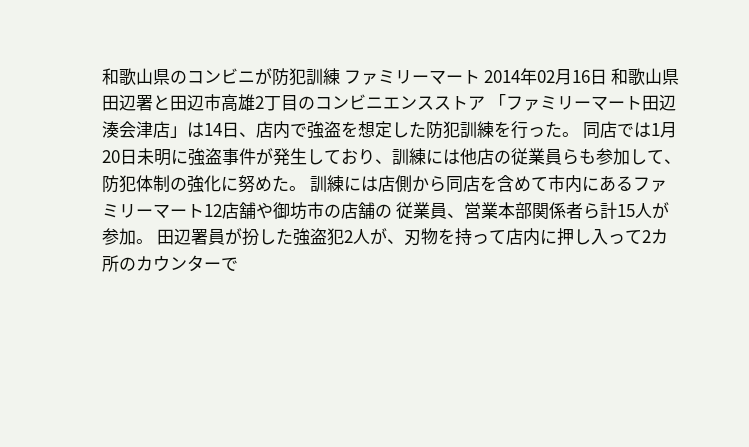和歌山県のコンビニが防犯訓練 ファミリーマート 2014年02月16日 和歌山県田辺署と田辺市高雄2丁目のコンビニエンスストア 「ファミリーマート田辺湊会津店」は14日、店内で強盗を想定した防犯訓練を行った。 同店では1月20日未明に強盗事件が発生しており、訓練には他店の従業員らも参加して、 防犯体制の強化に努めた。 訓練には店側から同店を含めて市内にあるファミリーマート12店舗や御坊市の店舗の 従業員、営業本部関係者ら計15人が参加。 田辺署員が扮した強盗犯2人が、刃物を持って店内に押し入って2カ所のカウンターで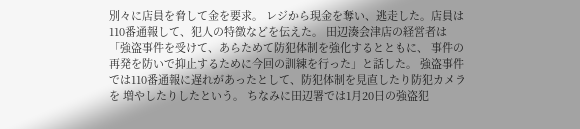別々に店員を脅して金を要求。 レジから現金を奪い、逃走した。店員は110番通報して、犯人の特徴などを伝えた。 田辺湊会津店の経営者は「強盗事件を受けて、あらためて防犯体制を強化するとともに、 事件の再発を防いで抑止するために今回の訓練を行った」と話した。 強盗事件では110番通報に遅れがあったとして、防犯体制を見直したり防犯カメラを 増やしたりしたという。 ちなみに田辺署では1月20日の強盗犯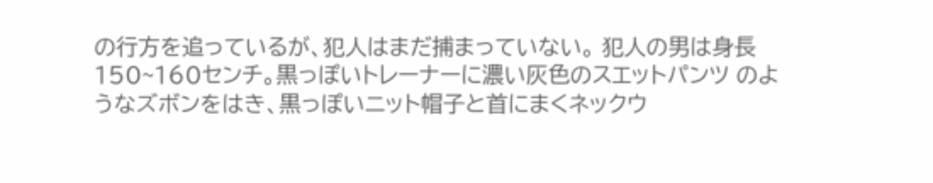の行方を追っているが、犯人はまだ捕まっていない。 犯人の男は身長150~160センチ。黒っぽいトレーナーに濃い灰色のスエットパンツ のようなズボンをはき、黒っぽいニット帽子と首にまくネックウ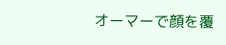オーマーで顔を覆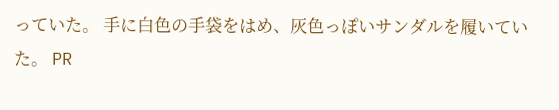っていた。 手に白色の手袋をはめ、灰色っぽいサンダルを履いていた。 PR